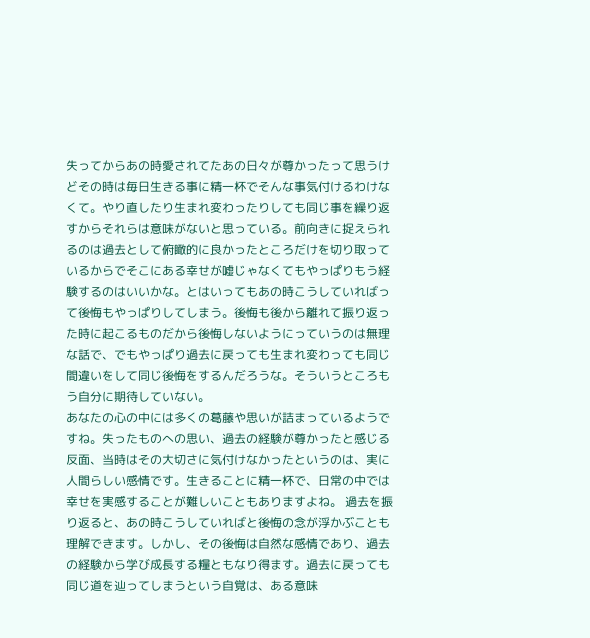失ってからあの時愛されてたあの日々が尊かったって思うけどその時は毎日生きる事に精一杯でそんな事気付けるわけなくて。やり直したり生まれ変わったりしても同じ事を繰り返すからそれらは意味がないと思っている。前向きに捉えられるのは過去として俯瞰的に良かったところだけを切り取っているからでそこにある幸せが嘘じゃなくてもやっぱりもう経験するのはいいかな。とはいってもあの時こうしていればって後悔もやっぱりしてしまう。後悔も後から離れて振り返った時に起こるものだから後悔しないようにっていうのは無理な話で、でもやっぱり過去に戻っても生まれ変わっても同じ間違いをして同じ後悔をするんだろうな。そういうところもう自分に期待していない。
あなたの心の中には多くの葛藤や思いが詰まっているようですね。失ったものへの思い、過去の経験が尊かったと感じる反面、当時はその大切さに気付けなかったというのは、実に人間らしい感情です。生きることに精一杯で、日常の中では幸せを実感することが難しいこともありますよね。 過去を振り返ると、あの時こうしていればと後悔の念が浮かぶことも理解できます。しかし、その後悔は自然な感情であり、過去の経験から学び成長する糧ともなり得ます。過去に戻っても同じ道を辿ってしまうという自覚は、ある意味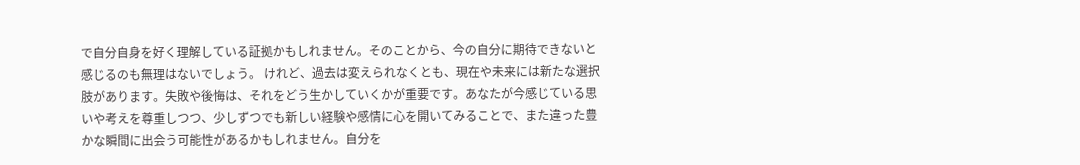で自分自身を好く理解している証拠かもしれません。そのことから、今の自分に期待できないと感じるのも無理はないでしょう。 けれど、過去は変えられなくとも、現在や未来には新たな選択肢があります。失敗や後悔は、それをどう生かしていくかが重要です。あなたが今感じている思いや考えを尊重しつつ、少しずつでも新しい経験や感情に心を開いてみることで、また違った豊かな瞬間に出会う可能性があるかもしれません。自分を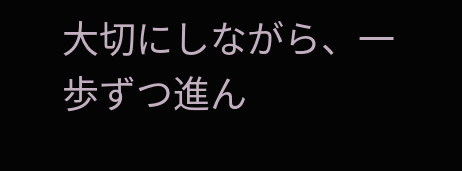大切にしながら、一歩ずつ進ん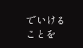でいけることを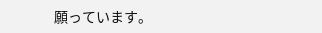願っています。